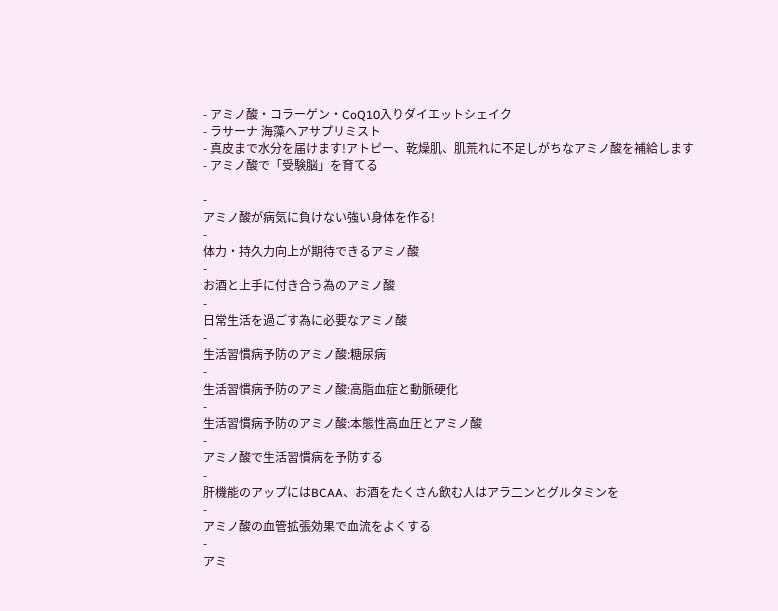- アミノ酸・コラーゲン・CoQ10入りダイエットシェイク
- ラサーナ 海藻ヘアサプリミスト
- 真皮まで水分を届けます!アトピー、乾燥肌、肌荒れに不足しがちなアミノ酸を補給します
- アミノ酸で「受験脳」を育てる

-
アミノ酸が病気に負けない強い身体を作る!
-
体力・持久力向上が期待できるアミノ酸
-
お酒と上手に付き合う為のアミノ酸
-
日常生活を過ごす為に必要なアミノ酸
-
生活習慣病予防のアミノ酸:糖尿病
-
生活習慣病予防のアミノ酸:高脂血症と動脈硬化
-
生活習慣病予防のアミノ酸:本態性高血圧とアミノ酸
-
アミノ酸で生活習慣病を予防する
-
肝機能のアップにはBCAA、お酒をたくさん飲む人はアラ二ンとグルタミンを
-
アミノ酸の血管拡張効果で血流をよくする
-
アミ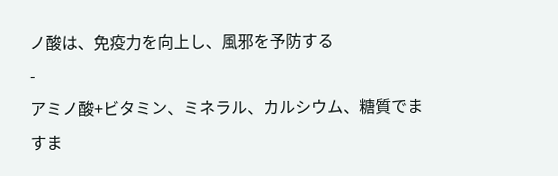ノ酸は、免疫力を向上し、風邪を予防する
-
アミノ酸+ビタミン、ミネラル、カルシウム、糖質でますま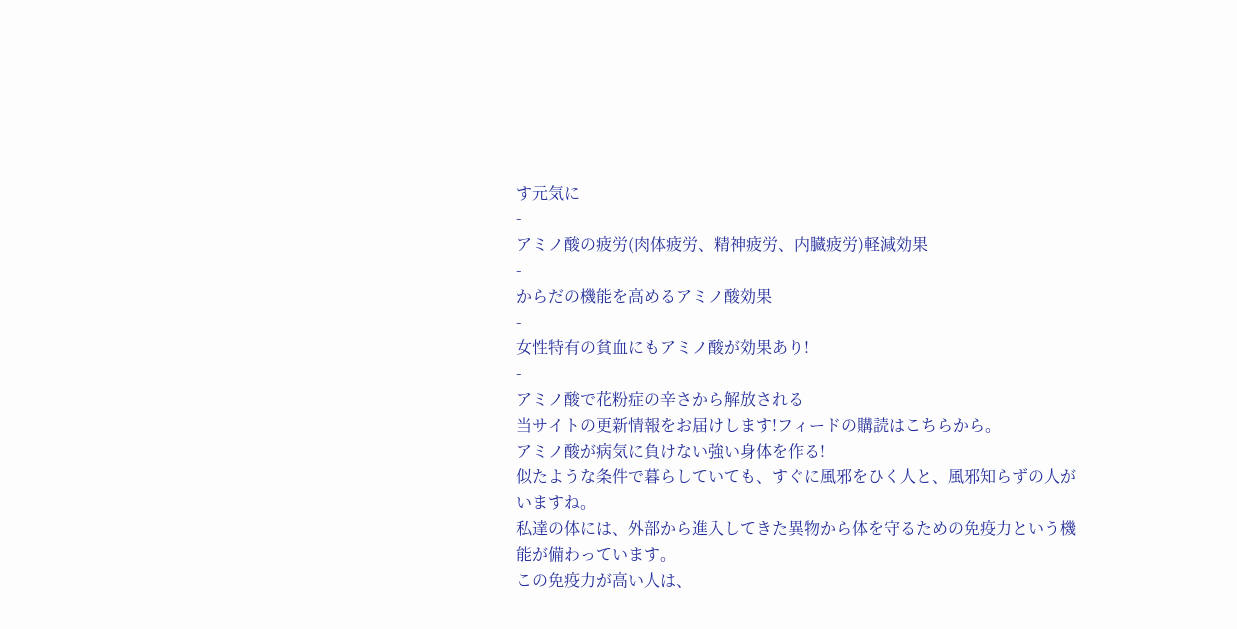す元気に
-
アミノ酸の疲労(肉体疲労、精神疲労、内臓疲労)軽減効果
-
からだの機能を高めるアミノ酸効果
-
女性特有の貧血にもアミノ酸が効果あり!
-
アミノ酸で花粉症の辛さから解放される
当サイトの更新情報をお届けします!フィードの購読はこちらから。
アミノ酸が病気に負けない強い身体を作る!
似たような条件で暮らしていても、すぐに風邪をひく人と、風邪知らずの人がいますね。
私達の体には、外部から進入してきた異物から体を守るための免疫力という機能が備わっています。
この免疫力が高い人は、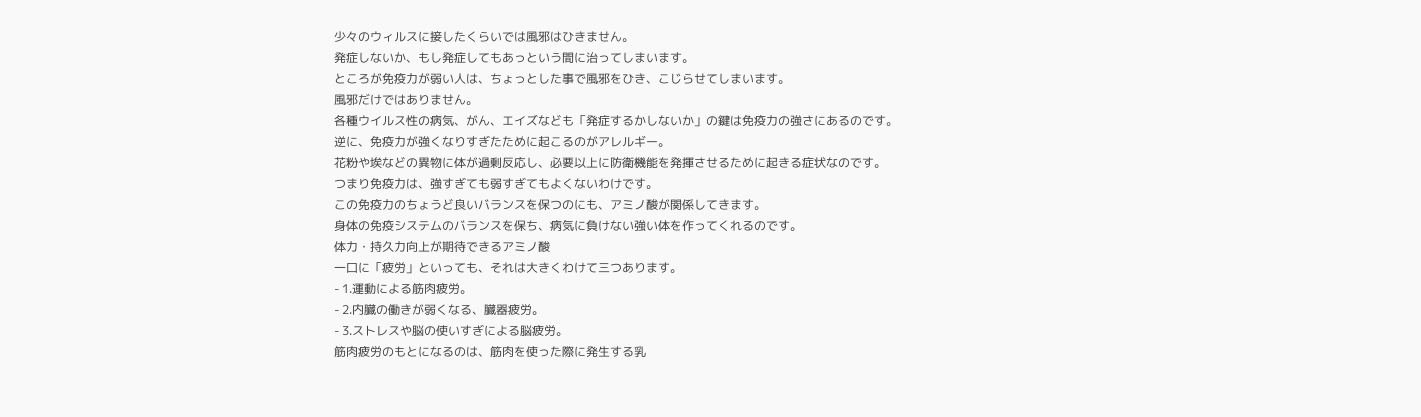少々のウィルスに接したくらいでは風邪はひきません。
発症しないか、もし発症してもあっという間に治ってしまいます。
ところが免疫力が弱い人は、ちょっとした事で風邪をひき、こじらせてしまいます。
風邪だけではありません。
各種ウイルス性の病気、がん、エイズなども「発症するかしないか」の鍵は免疫力の強さにあるのです。
逆に、免疫力が強くなりすぎたために起こるのがアレルギー。
花粉や埃などの異物に体が過剰反応し、必要以上に防衛機能を発揮させるために起きる症状なのです。
つまり免疫力は、強すぎても弱すぎてもよくないわけです。
この免疫力のちょうど良いバランスを保つのにも、アミノ酸が関係してきます。
身体の免疫システムのバランスを保ち、病気に負けない強い体を作ってくれるのです。
体力・持久力向上が期待できるアミノ酸
一口に「疲労」といっても、それは大きくわけて三つあります。
- 1.運動による筋肉疲労。
- 2.内臓の働きが弱くなる、臓器疲労。
- 3.ストレスや脳の使いすぎによる脳疲労。
筋肉疲労のもとになるのは、筋肉を使った際に発生する乳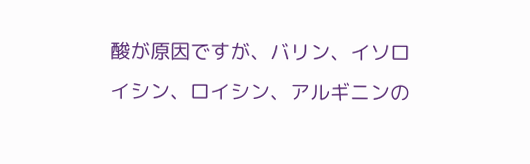酸が原因ですが、バリン、イソロイシン、ロイシン、アルギニンの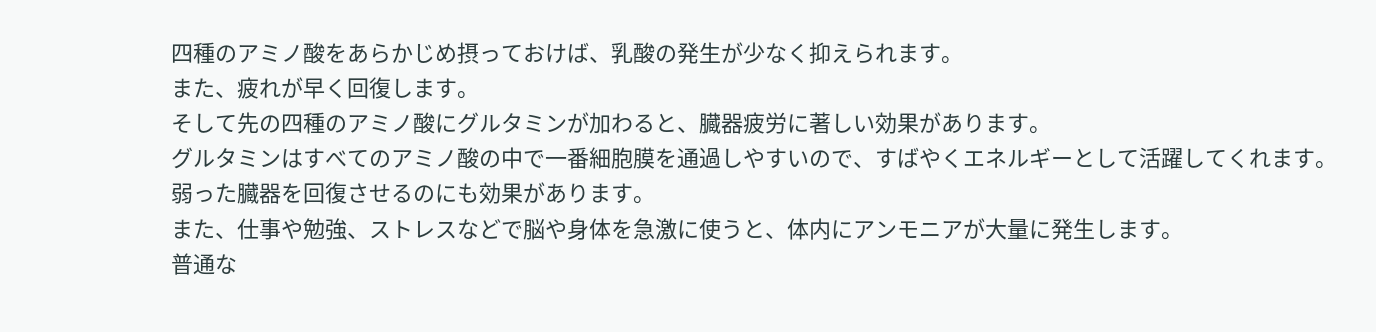四種のアミノ酸をあらかじめ摂っておけば、乳酸の発生が少なく抑えられます。
また、疲れが早く回復します。
そして先の四種のアミノ酸にグルタミンが加わると、臓器疲労に著しい効果があります。
グルタミンはすべてのアミノ酸の中で一番細胞膜を通過しやすいので、すばやくエネルギーとして活躍してくれます。
弱った臓器を回復させるのにも効果があります。
また、仕事や勉強、ストレスなどで脳や身体を急激に使うと、体内にアンモニアが大量に発生します。
普通な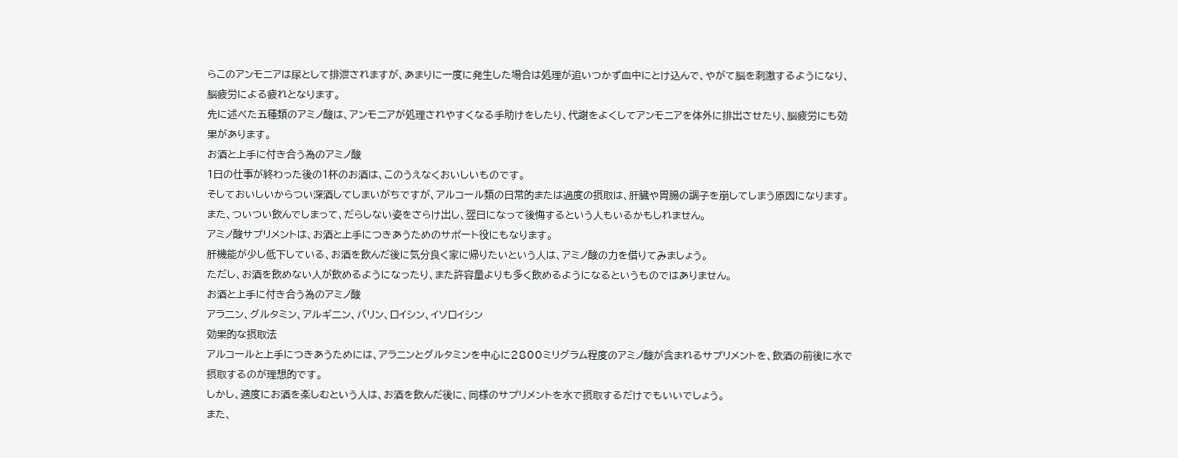らこのアンモニアは尿として排泄されますが、あまりに一度に発生した場合は処理が追いつかず血中にとけ込んで、やがて脳を刺激するようになり、脳疲労による疲れとなります。
先に述べた五種類のアミノ酸は、アンモニアが処理されやすくなる手助けをしたり、代謝をよくしてアンモニアを体外に排出させたり、脳疲労にも効果があります。
お酒と上手に付き合う為のアミノ酸
1日の仕事が終わった後の1杯のお酒は、このうえなくおいしいものです。
そしておいしいからつい深酒してしまいがちですが、アルコール類の日常的または過度の摂取は、肝臓や胃腸の調子を崩してしまう原因になります。
また、ついつい飲んでしまって、だらしない姿をさらけ出し、翌日になって後悔するという人もいるかもしれません。
アミノ酸サプリメントは、お酒と上手につきあうためのサポート役にもなります。
肝機能が少し低下している、お酒を飲んだ後に気分良く家に帰りたいという人は、アミノ酸の力を借りてみましょう。
ただし、お酒を飲めない人が飲めるようになったり、また許容量よりも多く飲めるようになるというものではありません。
お酒と上手に付き合う為のアミノ酸
アラ二ン、グルタミン、アルギ二ン、バリン、ロイシン、イソロイシン
効果的な摂取法
アルコールと上手につきあうためには、アラニンとグルタミンを中心に2800ミリグラム程度のアミノ酸が含まれるサプリメントを、飲酒の前後に水で摂取するのが理想的です。
しかし、適度にお酒を楽しむという人は、お酒を飲んだ後に、同様のサプリメントを水で摂取するだけでもいいでしょう。
また、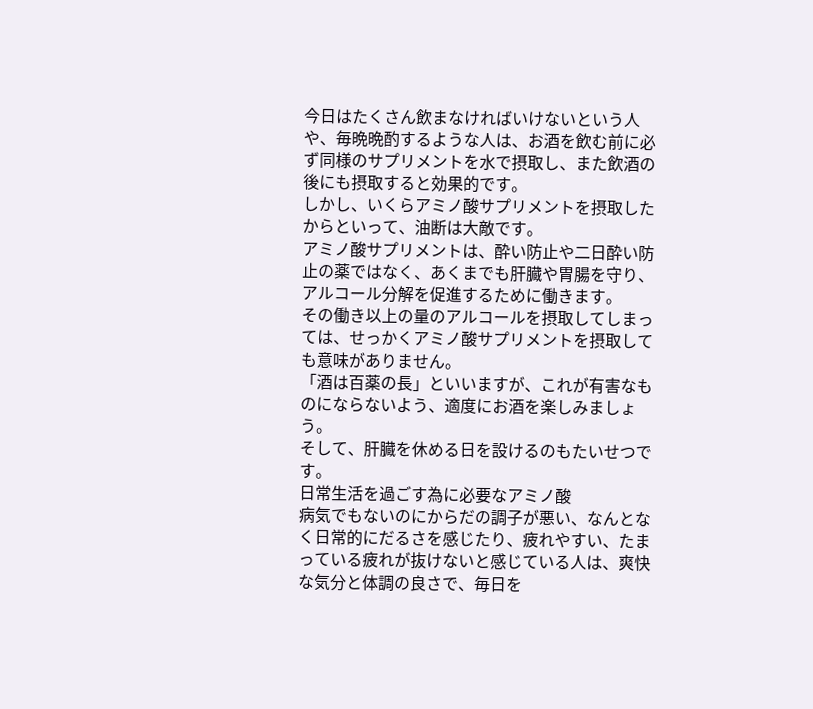今日はたくさん飲まなければいけないという人や、毎晩晩酌するような人は、お酒を飲む前に必ず同様のサプリメントを水で摂取し、また飲酒の後にも摂取すると効果的です。
しかし、いくらアミノ酸サプリメントを摂取したからといって、油断は大敵です。
アミノ酸サプリメントは、酔い防止や二日酔い防止の薬ではなく、あくまでも肝臓や胃腸を守り、アルコール分解を促進するために働きます。
その働き以上の量のアルコールを摂取してしまっては、せっかくアミノ酸サプリメントを摂取しても意味がありません。
「酒は百薬の長」といいますが、これが有害なものにならないよう、適度にお酒を楽しみましょう。
そして、肝臓を休める日を設けるのもたいせつです。
日常生活を過ごす為に必要なアミノ酸
病気でもないのにからだの調子が悪い、なんとなく日常的にだるさを感じたり、疲れやすい、たまっている疲れが抜けないと感じている人は、爽快な気分と体調の良さで、毎日を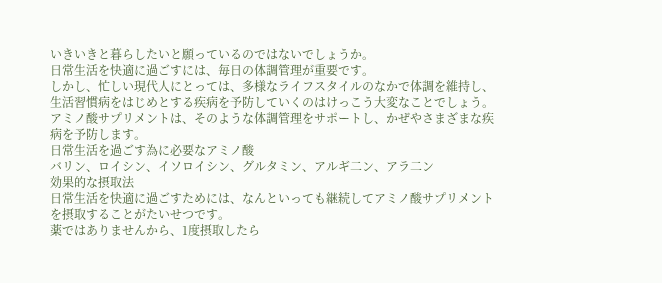いきいきと暮らしたいと願っているのではないでしょうか。
日常生活を快適に過ごすには、毎日の体調管理が重要です。
しかし、忙しい現代人にとっては、多様なライフスタイルのなかで体調を維持し、生活習慣病をはじめとする疾病を予防していくのはけっこう大変なことでしょう。
アミノ酸サプリメントは、そのような体調管理をサポートし、かぜやさまざまな疾病を予防します。
日常生活を過ごす為に必要なアミノ酸
バリン、ロイシン、イソロイシン、グルタミン、アルギ二ン、アラ二ン
効果的な摂取法
日常生活を快適に過ごすためには、なんといっても継続してアミノ酸サプリメントを摂取することがたいせつです。
薬ではありませんから、1度摂取したら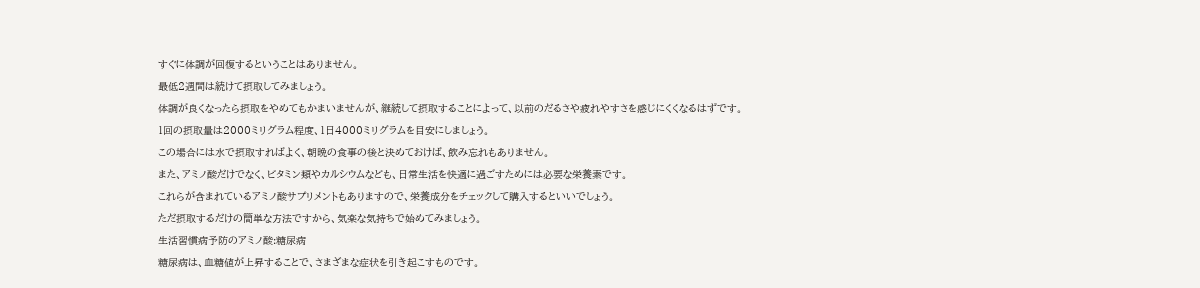すぐに体調が回復するということはありません。
最低2週間は続けて摂取してみましょう。
体調が良くなったら摂取をやめてもかまいませんが、継続して摂取することによって、以前のだるさや疲れやすさを感じにくくなるはずです。
1回の摂取量は2000ミリグラム程度、1日4000ミリグラムを目安にしましょう。
この場合には水で摂取すればよく、朝晩の食事の後と決めておけば、飲み忘れもありません。
また、アミノ酸だけでなく、ビタミン類やカルシウムなども、日常生活を快適に過ごすためには必要な栄養素です。
これらが含まれているアミノ酸サプリメントもありますので、栄養成分をチェックして購入するといいでしょう。
ただ摂取するだけの簡単な方法ですから、気楽な気持ちで始めてみましょう。
生活習慣病予防のアミノ酸:糖尿病
糖尿病は、血糖値が上昇することで、さまざまな症状を引き起こすものです。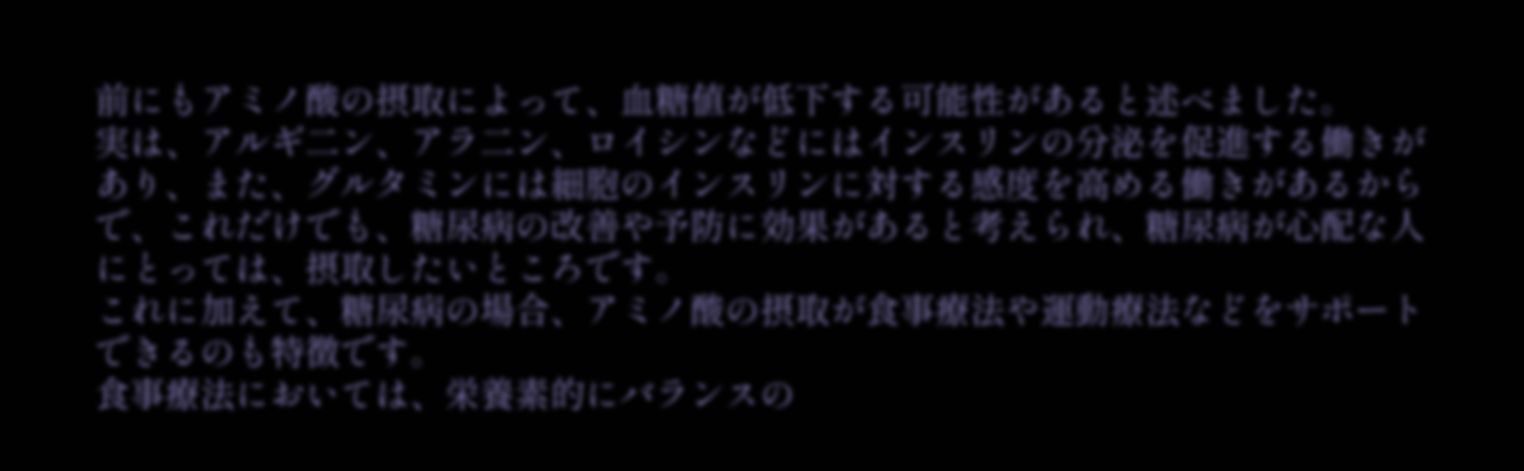前にもアミノ酸の摂取によって、血糖値が低下する可能性があると述べました。
実は、アルギ二ン、アラ二ン、ロイシンなどにはインスリンの分泌を促進する働きがあり、また、グルタミンには細胞のインスリンに対する感度を高める働きがあるからで、これだけでも、糖尿病の改善や予防に効果があると考えられ、糖尿病が心配な人にとっては、摂取したいところです。
これに加えて、糖尿病の場合、アミノ酸の摂取が食事療法や運動療法などをサポートできるのも特徴です。
食事療法においては、栄養素的にバランスの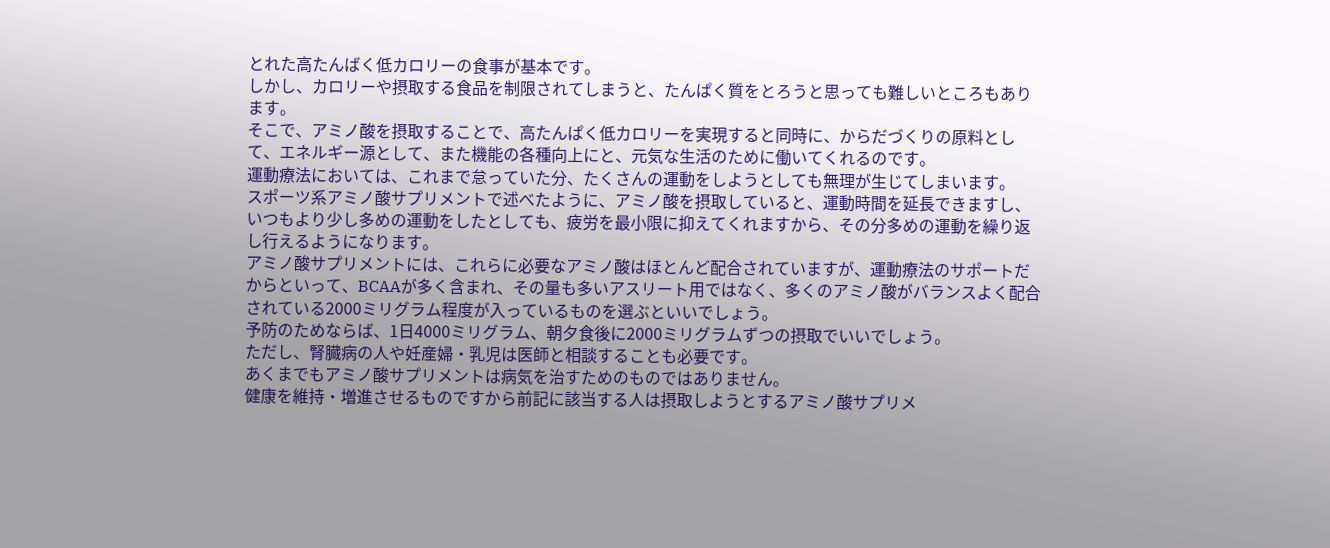とれた高たんばく低カロリーの食事が基本です。
しかし、カロリーや摂取する食品を制限されてしまうと、たんぱく質をとろうと思っても難しいところもあります。
そこで、アミノ酸を摂取することで、高たんぱく低カロリーを実現すると同時に、からだづくりの原料として、エネルギー源として、また機能の各種向上にと、元気な生活のために働いてくれるのです。
運動療法においては、これまで怠っていた分、たくさんの運動をしようとしても無理が生じてしまいます。
スポーツ系アミノ酸サプリメントで述べたように、アミノ酸を摂取していると、運動時間を延長できますし、いつもより少し多めの運動をしたとしても、疲労を最小限に抑えてくれますから、その分多めの運動を繰り返し行えるようになります。
アミノ酸サプリメントには、これらに必要なアミノ酸はほとんど配合されていますが、運動療法のサポートだからといって、BCAAが多く含まれ、その量も多いアスリート用ではなく、多くのアミノ酸がバランスよく配合されている2000ミリグラム程度が入っているものを選ぶといいでしょう。
予防のためならば、1日4000ミリグラム、朝夕食後に2000ミリグラムずつの摂取でいいでしょう。
ただし、腎臓病の人や妊産婦・乳児は医師と相談することも必要です。
あくまでもアミノ酸サプリメントは病気を治すためのものではありません。
健康を維持・増進させるものですから前記に該当する人は摂取しようとするアミノ酸サプリメ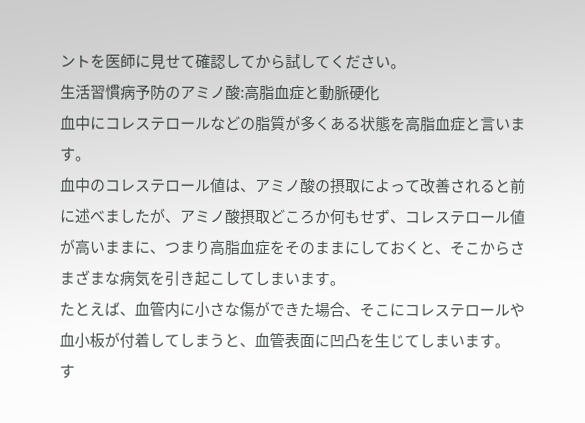ントを医師に見せて確認してから試してください。
生活習慣病予防のアミノ酸:高脂血症と動脈硬化
血中にコレステロールなどの脂質が多くある状態を高脂血症と言います。
血中のコレステロール値は、アミノ酸の摂取によって改善されると前に述べましたが、アミノ酸摂取どころか何もせず、コレステロール値が高いままに、つまり高脂血症をそのままにしておくと、そこからさまざまな病気を引き起こしてしまいます。
たとえば、血管内に小さな傷ができた場合、そこにコレステロールや血小板が付着してしまうと、血管表面に凹凸を生じてしまいます。
す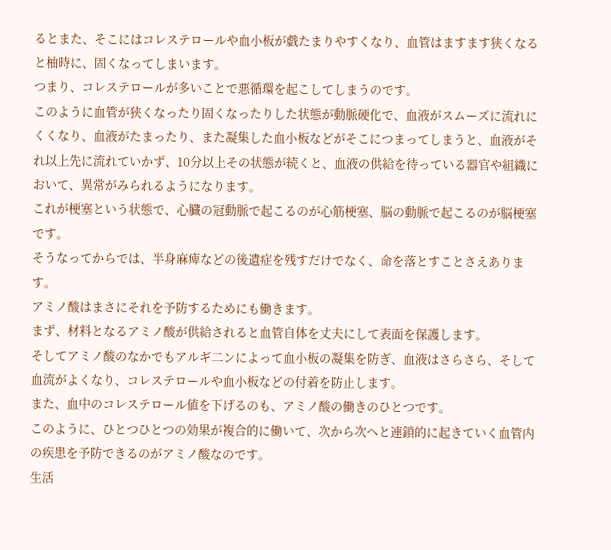るとまた、そこにはコレステロールや血小板が戯たまりやすくなり、血管はますます狭くなると柚時に、固くなってしまいます。
つまり、コレステロールが多いことで悪循環を起こしてしまうのです。
このように血管が狭くなったり固くなったりした状態が動脈硬化で、血液がスムーズに流れにくくなり、血液がたまったり、また凝集した血小板などがそこにつまってしまうと、血液がそれ以上先に流れていかず、10分以上その状態が続くと、血液の供給を待っている器官や組織において、異常がみられるようになります。
これが梗塞という状態で、心臓の冠動脈で起こるのが心筋梗塞、脳の動脈で起こるのが脳梗塞です。
そうなってからでは、半身麻痺などの後遺症を残すだけでなく、命を落とすことさえあります。
アミノ酸はまさにそれを予防するためにも働きます。
まず、材料となるアミノ酸が供給されると血管自体を丈夫にして表面を保護します。
そしてアミノ酸のなかでもアルギ二ンによって血小板の凝集を防ぎ、血液はさらさら、そして血流がよくなり、コレステロールや血小板などの付着を防止します。
また、血中のコレステロール値を下げるのも、アミノ酸の働きのひとつです。
このように、ひとつひとつの効果が複合的に働いて、次から次へと連鎖的に起きていく血管内の疾患を予防できるのがアミノ酸なのです。
生活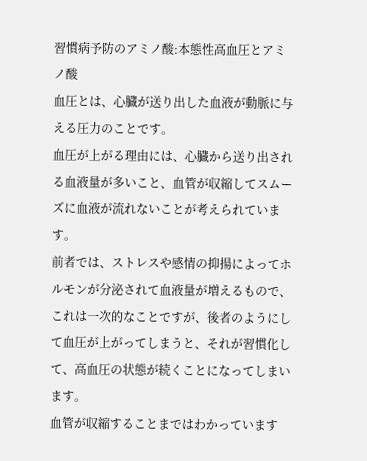習慣病予防のアミノ酸:本態性高血圧とアミノ酸
血圧とは、心臓が送り出した血液が動脈に与える圧力のことです。
血圧が上がる理由には、心臓から送り出される血液量が多いこと、血管が収縮してスムーズに血液が流れないことが考えられています。
前者では、ストレスや感情の抑揚によってホルモンが分泌されて血液量が増えるもので、これは一次的なことですが、後者のようにして血圧が上がってしまうと、それが習慣化して、高血圧の状態が続くことになってしまいます。
血管が収縮することまではわかっています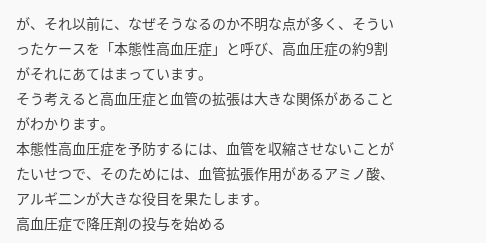が、それ以前に、なぜそうなるのか不明な点が多く、そういったケースを「本態性高血圧症」と呼び、高血圧症の約9割がそれにあてはまっています。
そう考えると高血圧症と血管の拡張は大きな関係があることがわかります。
本態性高血圧症を予防するには、血管を収縮させないことがたいせつで、そのためには、血管拡張作用があるアミノ酸、アルギ二ンが大きな役目を果たします。
高血圧症で降圧剤の投与を始める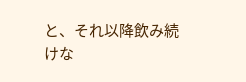と、それ以降飲み続けな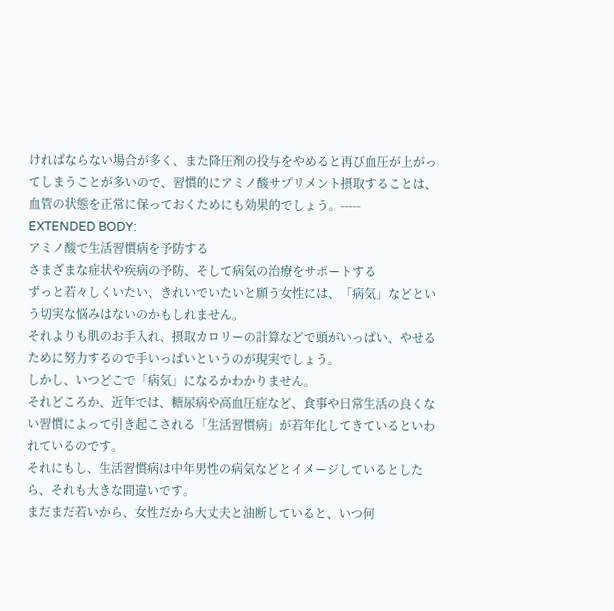ければならない場合が多く、また降圧剤の投与をやめると再び血圧が上がってしまうことが多いので、習慣的にアミノ酸サプリメント摂取することは、血管の状態を正常に保っておくためにも効果的でしょう。-----
EXTENDED BODY:
アミノ酸で生活習慣病を予防する
さまざまな症状や疾病の予防、そして病気の治療をサポートする
ずっと若々しくいたい、きれいでいたいと願う女性には、「病気」などという切実な悩みはないのかもしれません。
それよりも肌のお手入れ、摂取カロリーの計算などで頭がいっぱい、やせるために努力するので手いっぱいというのが現実でしょう。
しかし、いつどこで「病気」になるかわかりません。
それどころか、近年では、糖尿病や高血圧症など、食事や日常生活の良くない習慣によって引き起こされる「生活習慣病」が若年化してきているといわれているのです。
それにもし、生活習慣病は中年男性の病気などとイメージしているとしたら、それも大きな間違いです。
まだまだ若いから、女性だから大丈夫と油断していると、いつ何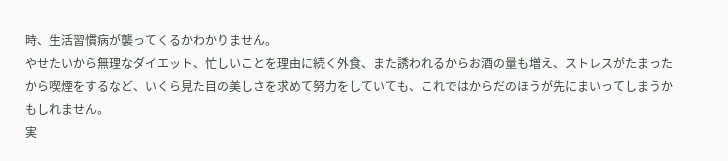時、生活習慣病が襲ってくるかわかりません。
やせたいから無理なダイエット、忙しいことを理由に続く外食、また誘われるからお酒の量も増え、ストレスがたまったから喫煙をするなど、いくら見た目の美しさを求めて努力をしていても、これではからだのほうが先にまいってしまうかもしれません。
実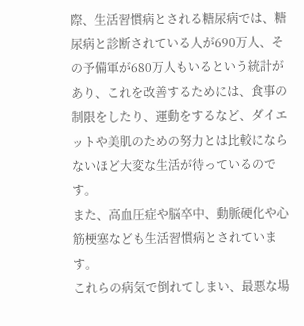際、生活習慣病とされる糖尿病では、糖尿病と診断されている人が690万人、その予備軍が680万人もいるという統計があり、これを改善するためには、食事の制限をしたり、運動をするなど、ダイエットや美肌のための努力とは比較にならないほど大変な生活が待っているのです。
また、高血圧症や脳卒中、動脈硬化や心筋梗塞なども生活習慣病とされています。
これらの病気で倒れてしまい、最悪な場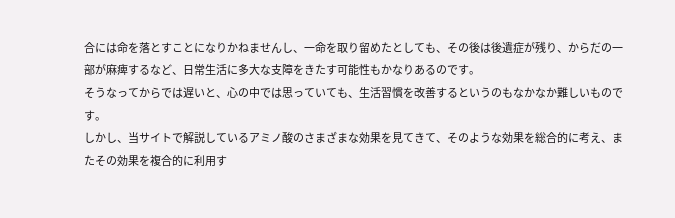合には命を落とすことになりかねませんし、一命を取り留めたとしても、その後は後遺症が残り、からだの一部が麻痺するなど、日常生活に多大な支障をきたす可能性もかなりあるのです。
そうなってからでは遅いと、心の中では思っていても、生活習慣を改善するというのもなかなか難しいものです。
しかし、当サイトで解説しているアミノ酸のさまざまな効果を見てきて、そのような効果を総合的に考え、またその効果を複合的に利用す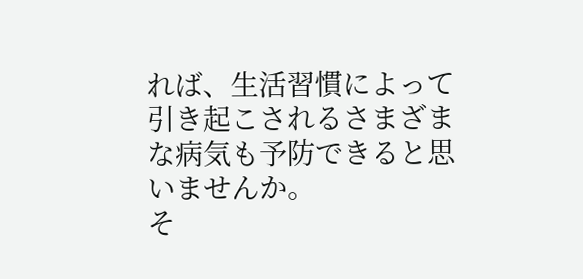れば、生活習慣によって引き起こされるさまざまな病気も予防できると思いませんか。
そ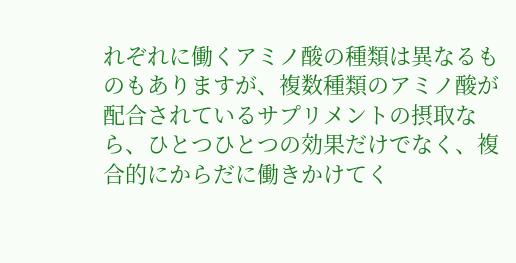れぞれに働くアミノ酸の種類は異なるものもありますが、複数種類のアミノ酸が配合されているサプリメントの摂取なら、ひとつひとつの効果だけでなく、複合的にからだに働きかけてく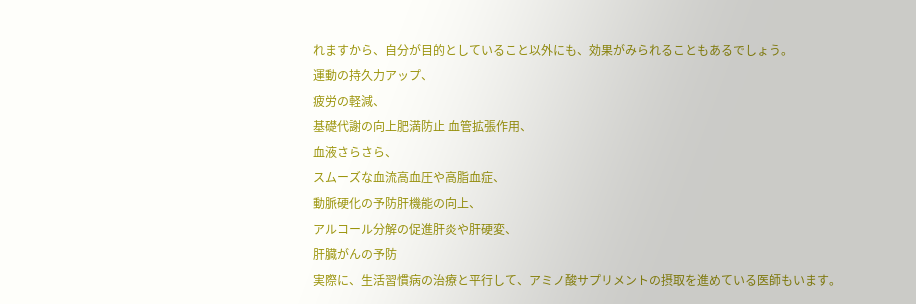れますから、自分が目的としていること以外にも、効果がみられることもあるでしょう。
運動の持久力アップ、
疲労の軽減、
基礎代謝の向上肥満防止 血管拡張作用、
血液さらさら、
スムーズな血流高血圧や高脂血症、
動脈硬化の予防肝機能の向上、
アルコール分解の促進肝炎や肝硬変、
肝臓がんの予防
実際に、生活習慣病の治療と平行して、アミノ酸サプリメントの摂取を進めている医師もいます。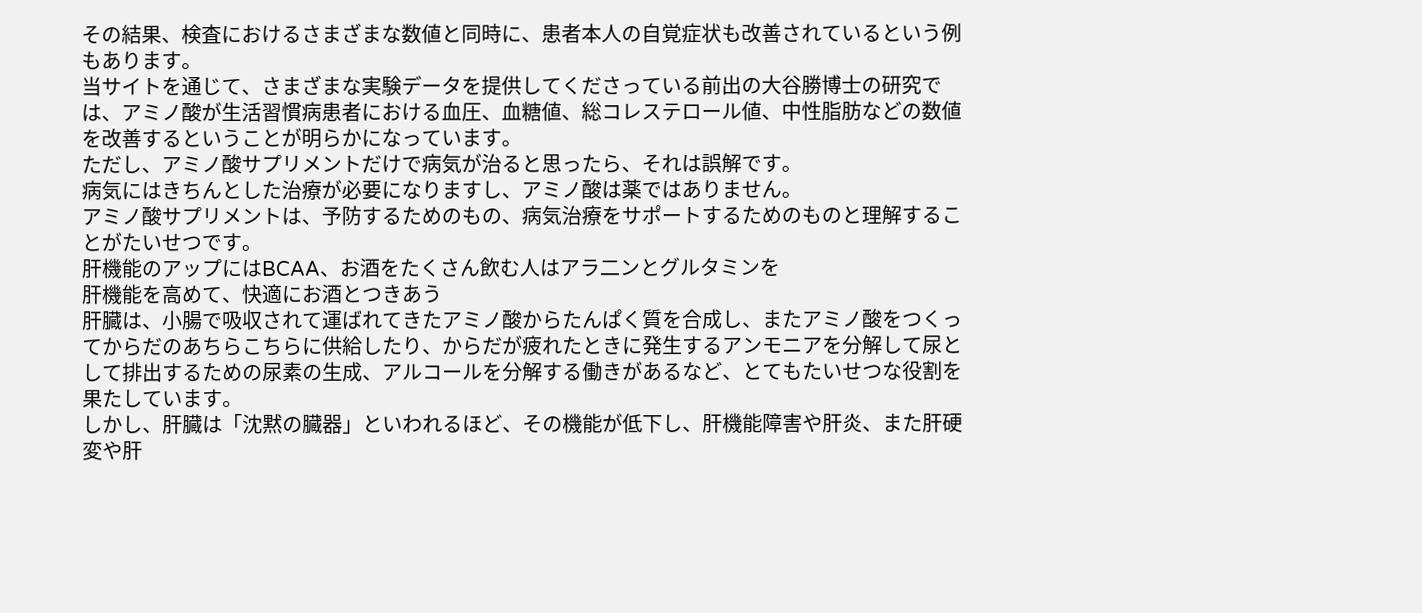その結果、検査におけるさまざまな数値と同時に、患者本人の自覚症状も改善されているという例もあります。
当サイトを通じて、さまざまな実験データを提供してくださっている前出の大谷勝博士の研究では、アミノ酸が生活習慣病患者における血圧、血糖値、総コレステロール値、中性脂肪などの数値を改善するということが明らかになっています。
ただし、アミノ酸サプリメントだけで病気が治ると思ったら、それは誤解です。
病気にはきちんとした治療が必要になりますし、アミノ酸は薬ではありません。
アミノ酸サプリメントは、予防するためのもの、病気治療をサポートするためのものと理解することがたいせつです。
肝機能のアップにはBCAA、お酒をたくさん飲む人はアラ二ンとグルタミンを
肝機能を高めて、快適にお酒とつきあう
肝臓は、小腸で吸収されて運ばれてきたアミノ酸からたんぱく質を合成し、またアミノ酸をつくってからだのあちらこちらに供給したり、からだが疲れたときに発生するアンモニアを分解して尿として排出するための尿素の生成、アルコールを分解する働きがあるなど、とてもたいせつな役割を果たしています。
しかし、肝臓は「沈黙の臓器」といわれるほど、その機能が低下し、肝機能障害や肝炎、また肝硬変や肝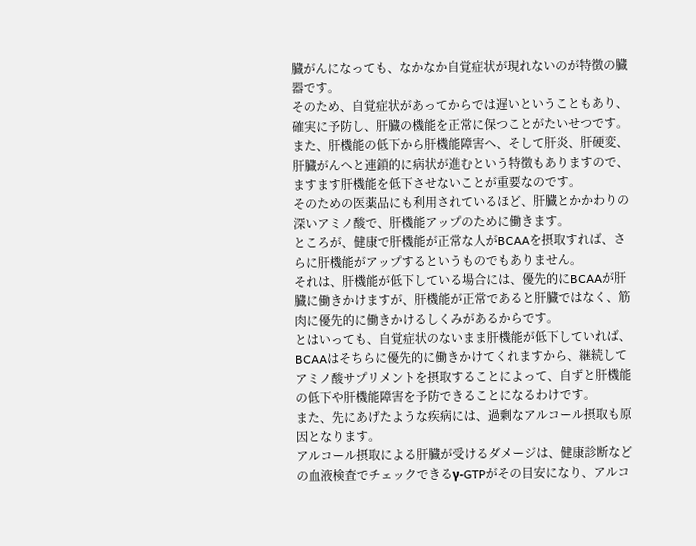臓がんになっても、なかなか自覚症状が現れないのが特徴の臓器です。
そのため、自覚症状があってからでは遅いということもあり、確実に予防し、肝臓の機能を正常に保つことがたいせつです。
また、肝機能の低下から肝機能障害へ、そして肝炎、肝硬変、肝臓がんへと連鎖的に病状が進むという特徴もありますので、ますます肝機能を低下させないことが重要なのです。
そのための医薬品にも利用されているほど、肝臓とかかわりの深いアミノ酸で、肝機能アップのために働きます。
ところが、健康で肝機能が正常な人がBCAAを摂取すれば、さらに肝機能がアップするというものでもありません。
それは、肝機能が低下している場合には、優先的にBCAAが肝臓に働きかけますが、肝機能が正常であると肝臓ではなく、筋肉に優先的に働きかけるしくみがあるからです。
とはいっても、自覚症状のないまま肝機能が低下していれば、BCAAはそちらに優先的に働きかけてくれますから、継続してアミノ酸サプリメントを摂取することによって、自ずと肝機能の低下や肝機能障害を予防できることになるわけです。
また、先にあげたような疾病には、過剰なアルコール摂取も原因となります。
アルコール摂取による肝臓が受けるダメージは、健康診断などの血液検査でチェックできるγ-GTPがその目安になり、アルコ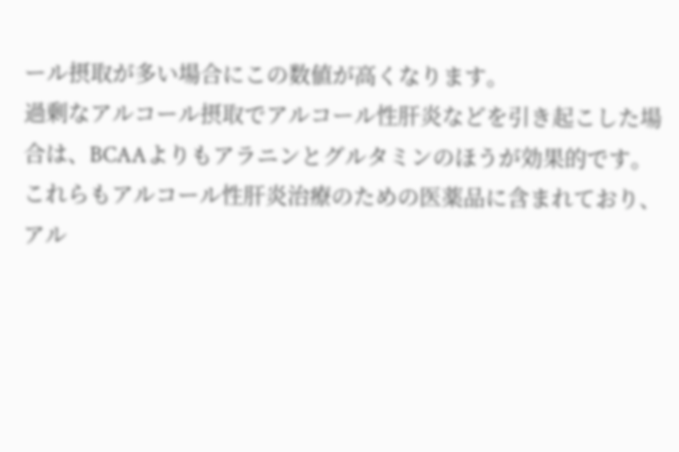ール摂取が多い場合にこの数値が高くなります。
過剰なアルコール摂取でアルコール性肝炎などを引き起こした場合は、BCAAよりもアラニンとグルタミンのほうが効果的です。
これらもアルコール性肝炎治療のための医薬品に含まれており、アル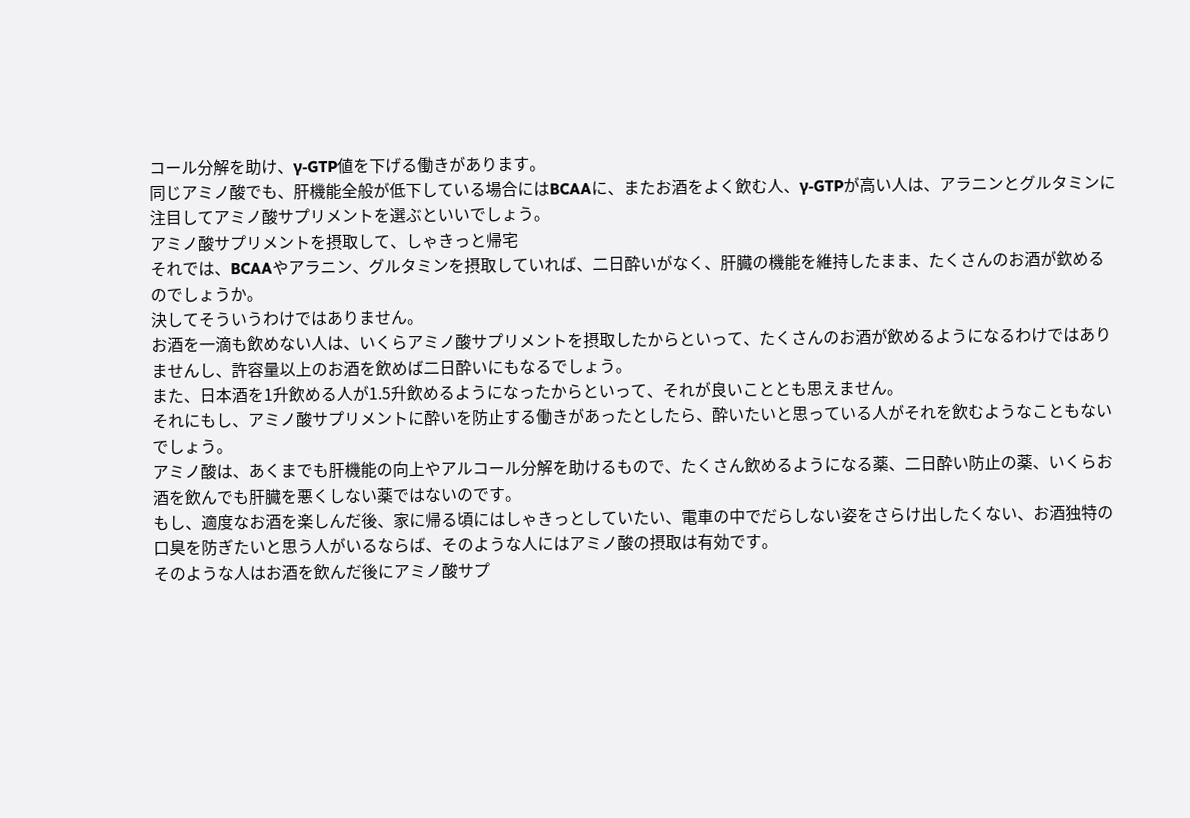コール分解を助け、γ-GTP値を下げる働きがあります。
同じアミノ酸でも、肝機能全般が低下している場合にはBCAAに、またお酒をよく飲む人、γ-GTPが高い人は、アラニンとグルタミンに注目してアミノ酸サプリメントを選ぶといいでしょう。
アミノ酸サプリメントを摂取して、しゃきっと帰宅
それでは、BCAAやアラニン、グルタミンを摂取していれば、二日酔いがなく、肝臓の機能を維持したまま、たくさんのお酒が欽めるのでしょうか。
決してそういうわけではありません。
お酒を一滴も飲めない人は、いくらアミノ酸サプリメントを摂取したからといって、たくさんのお酒が飲めるようになるわけではありませんし、許容量以上のお酒を飲めば二日酔いにもなるでしょう。
また、日本酒を1升飲める人が1.5升飲めるようになったからといって、それが良いこととも思えません。
それにもし、アミノ酸サプリメントに酔いを防止する働きがあったとしたら、酔いたいと思っている人がそれを飲むようなこともないでしょう。
アミノ酸は、あくまでも肝機能の向上やアルコール分解を助けるもので、たくさん飲めるようになる薬、二日酔い防止の薬、いくらお酒を飲んでも肝臓を悪くしない薬ではないのです。
もし、適度なお酒を楽しんだ後、家に帰る頃にはしゃきっとしていたい、電車の中でだらしない姿をさらけ出したくない、お酒独特の口臭を防ぎたいと思う人がいるならば、そのような人にはアミノ酸の摂取は有効です。
そのような人はお酒を飲んだ後にアミノ酸サプ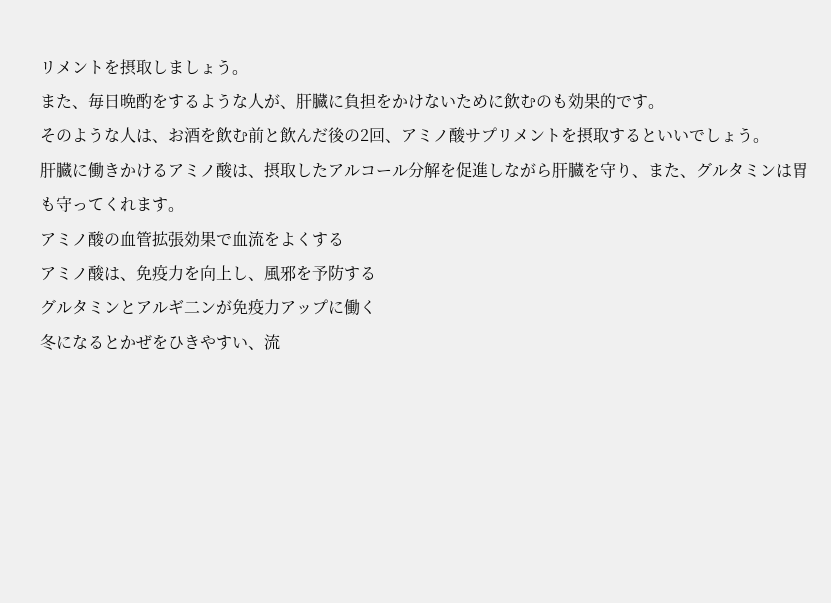リメントを摂取しましょう。
また、毎日晩酌をするような人が、肝臓に負担をかけないために飲むのも効果的です。
そのような人は、お酒を飲む前と飲んだ後の2回、アミノ酸サプリメントを摂取するといいでしょう。
肝臓に働きかけるアミノ酸は、摂取したアルコール分解を促進しながら肝臓を守り、また、グルタミンは胃も守ってくれます。
アミノ酸の血管拡張効果で血流をよくする
アミノ酸は、免疫力を向上し、風邪を予防する
グルタミンとアルギ二ンが免疫力アップに働く
冬になるとかぜをひきやすい、流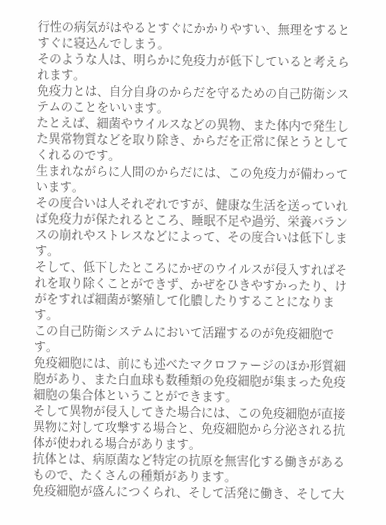行性の病気がはやるとすぐにかかりやすい、無理をするとすぐに寝込んでしまう。
そのような人は、明らかに免疫力が低下していると考えられます。
免疫力とは、自分自身のからだを守るための自己防衛システムのことをいいます。
たとえば、細菌やウイルスなどの異物、また体内で発生した異常物質などを取り除き、からだを正常に保とうとしてくれるのです。
生まれながらに人間のからだには、この免疫力が備わっています。
その度合いは人それぞれですが、健康な生活を送っていれば免疫力が保たれるところ、睡眠不足や過労、栄養バランスの崩れやストレスなどによって、その度合いは低下します。
そして、低下したところにかぜのウイルスが侵入すればそれを取り除くことができず、かぜをひきやすかったり、けがをすれば細菌が繁殖して化膿したりすることになります。
この自己防衛システムにおいて活躍するのが免疫細胞です。
免疫細胞には、前にも述べたマクロファージのほか形質細胞があり、また白血球も数種類の免疫細胞が集まった免疫細胞の集合体ということができます。
そして異物が侵入してきた場合には、この免疫細胞が直接異物に対して攻撃する場合と、免疫細胞から分泌される抗体が使われる場合があります。
抗体とは、病原菌など特定の抗原を無害化する働きがあるもので、たくさんの種類があります。
免疫細胞が盛んにつくられ、そして活発に働き、そして大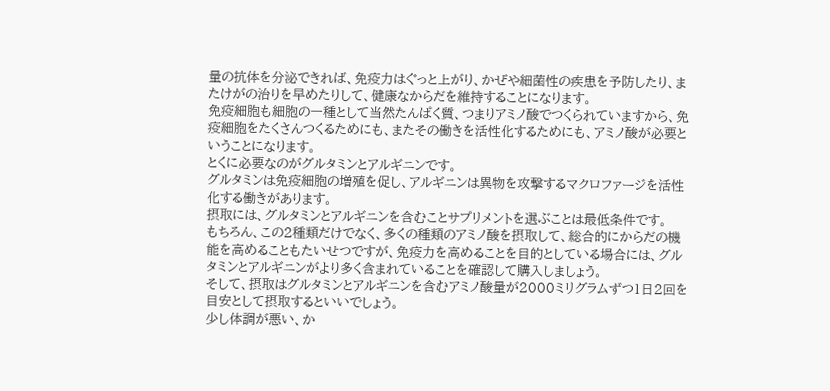量の抗体を分泌できれば、免疫力はぐっと上がり、かぜや細菌性の疾患を予防したり、またけがの治りを早めたりして、健康なからだを維持することになります。
免疫細胞も細胞の一種として当然たんぱく質、つまりアミノ酸でつくられていますから、免疫細胞をたくさんつくるためにも、またその働きを活性化するためにも、アミノ酸が必要ということになります。
とくに必要なのがグルタミンとアルギニンです。
グルタミンは免疫細胞の増殖を促し、アルギニンは異物を攻撃するマクロファージを活性化する働きがあります。
摂取には、グルタミンとアルギニンを含むことサプリメントを選ぶことは最低条件です。
もちろん、この2種類だけでなく、多くの種類のアミノ酸を摂取して、総合的にからだの機能を高めることもたいせつですが、免疫力を高めることを目的としている場合には、グルタミンとアルギニンがより多く含まれていることを確認して購入しましょう。
そして、摂取はグルタミンとアルギニンを含むアミノ酸量が2000ミリグラムずつ1日2回を目安として摂取するといいでしょう。
少し体調が悪い、か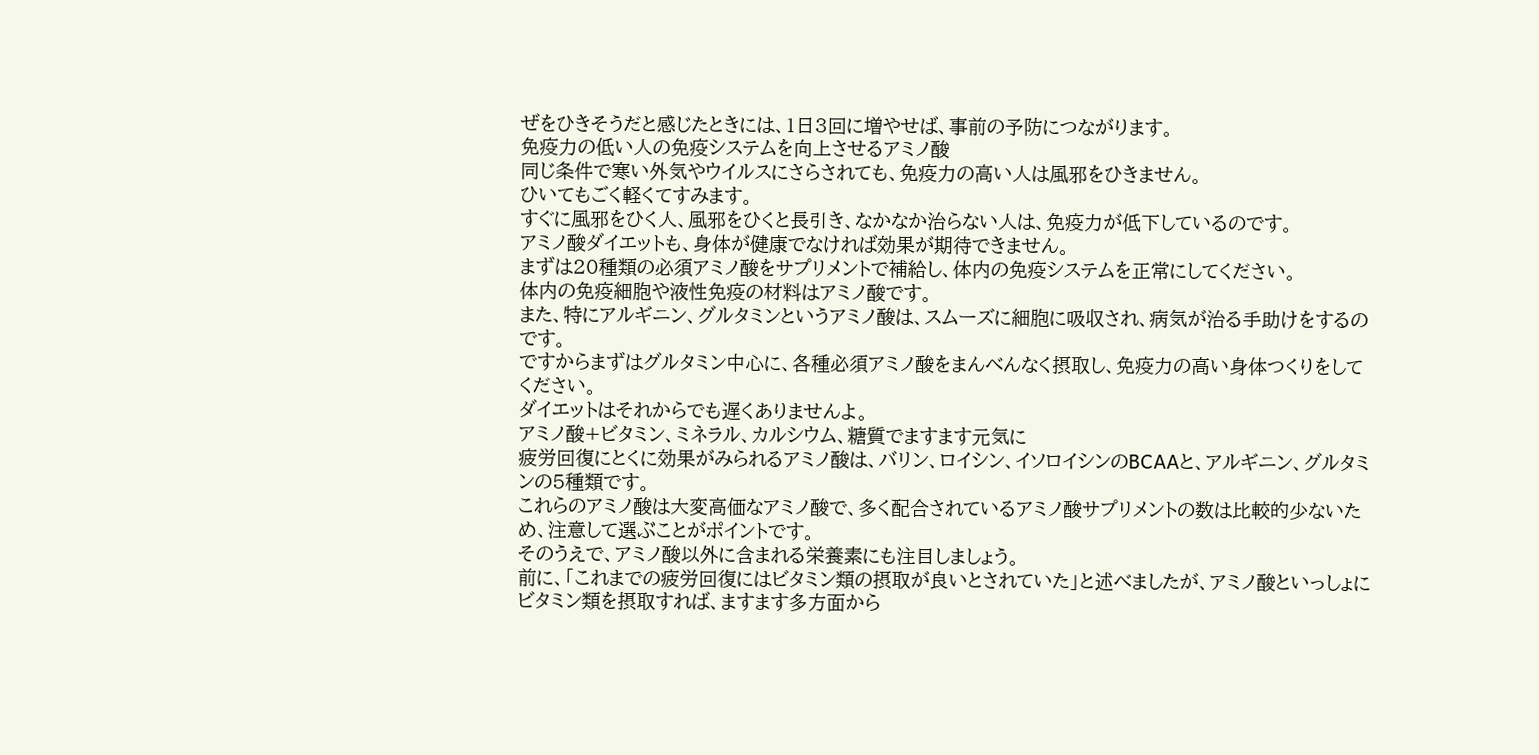ぜをひきそうだと感じたときには、1日3回に増やせば、事前の予防につながります。
免疫力の低い人の免疫システムを向上させるアミノ酸
同じ条件で寒い外気やウイルスにさらされても、免疫力の高い人は風邪をひきません。
ひいてもごく軽くてすみます。
すぐに風邪をひく人、風邪をひくと長引き、なかなか治らない人は、免疫力が低下しているのです。
アミノ酸ダイエットも、身体が健康でなければ効果が期待できません。
まずは20種類の必須アミノ酸をサプリメントで補給し、体内の免疫システムを正常にしてください。
体内の免疫細胞や液性免疫の材料はアミノ酸です。
また、特にアルギニン、グルタミンというアミノ酸は、スムーズに細胞に吸収され、病気が治る手助けをするのです。
ですからまずはグルタミン中心に、各種必須アミノ酸をまんべんなく摂取し、免疫力の高い身体つくりをしてください。
ダイエットはそれからでも遅くありませんよ。
アミノ酸+ビタミン、ミネラル、カルシウム、糖質でますます元気に
疲労回復にとくに効果がみられるアミノ酸は、バリン、ロイシン、イソロイシンのBCAAと、アルギニン、グルタミンの5種類です。
これらのアミノ酸は大変高価なアミノ酸で、多く配合されているアミノ酸サプリメントの数は比較的少ないため、注意して選ぶことがポイントです。
そのうえで、アミノ酸以外に含まれる栄養素にも注目しましょう。
前に、「これまでの疲労回復にはビタミン類の摂取が良いとされていた」と述べましたが、アミノ酸といっしょにビタミン類を摂取すれば、ますます多方面から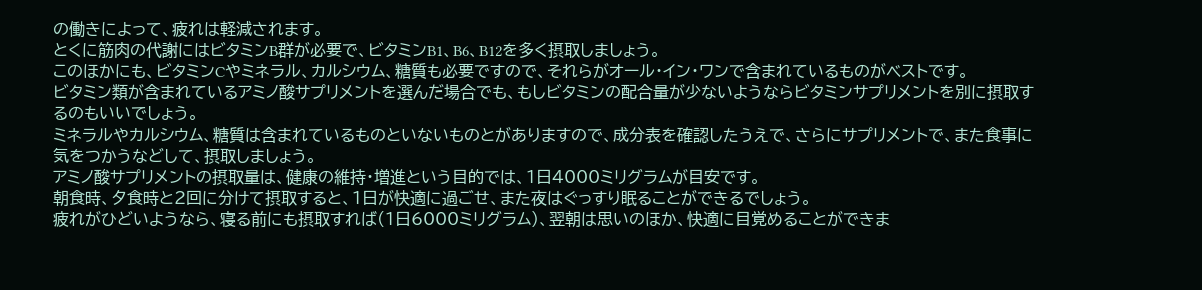の働きによって、疲れは軽減されます。
とくに筋肉の代謝にはビタミンB群が必要で、ビタミンB1、B6、B12を多く摂取しましょう。
このほかにも、ビタミンCやミネラル、カルシウム、糖質も必要ですので、それらがオール・イン・ワンで含まれているものがベストです。
ビタミン類が含まれているアミノ酸サプリメントを選んだ場合でも、もしビタミンの配合量が少ないようならビタミンサプリメントを別に摂取するのもいいでしょう。
ミネラルやカルシウム、糖質は含まれているものといないものとがありますので、成分表を確認したうえで、さらにサプリメントで、また食事に気をつかうなどして、摂取しましょう。
アミノ酸サプリメントの摂取量は、健康の維持・増進という目的では、1日4000ミリグラムが目安です。
朝食時、夕食時と2回に分けて摂取すると、1日が快適に過ごせ、また夜はぐっすり眠ることができるでしょう。
疲れがひどいようなら、寝る前にも摂取すれば(1日6000ミリグラム)、翌朝は思いのほか、快適に目覚めることができま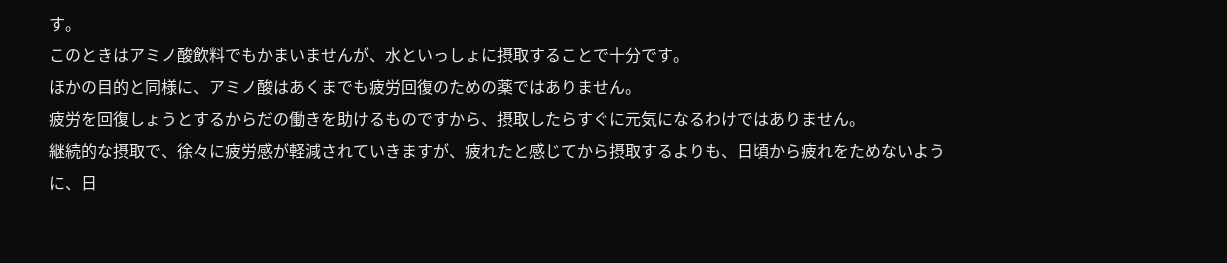す。
このときはアミノ酸飲料でもかまいませんが、水といっしょに摂取することで十分です。
ほかの目的と同様に、アミノ酸はあくまでも疲労回復のための薬ではありません。
疲労を回復しょうとするからだの働きを助けるものですから、摂取したらすぐに元気になるわけではありません。
継続的な摂取で、徐々に疲労感が軽減されていきますが、疲れたと感じてから摂取するよりも、日頃から疲れをためないように、日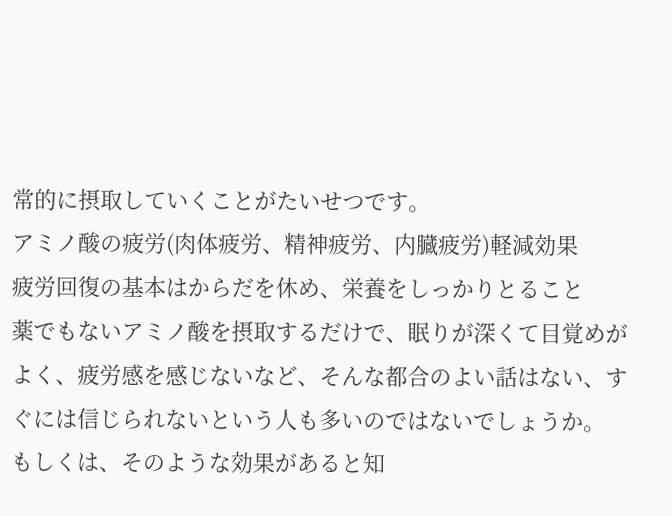常的に摂取していくことがたいせつです。
アミノ酸の疲労(肉体疲労、精神疲労、内臓疲労)軽減効果
疲労回復の基本はからだを休め、栄養をしっかりとること
薬でもないアミノ酸を摂取するだけで、眠りが深くて目覚めがよく、疲労感を感じないなど、そんな都合のよい話はない、すぐには信じられないという人も多いのではないでしょうか。
もしくは、そのような効果があると知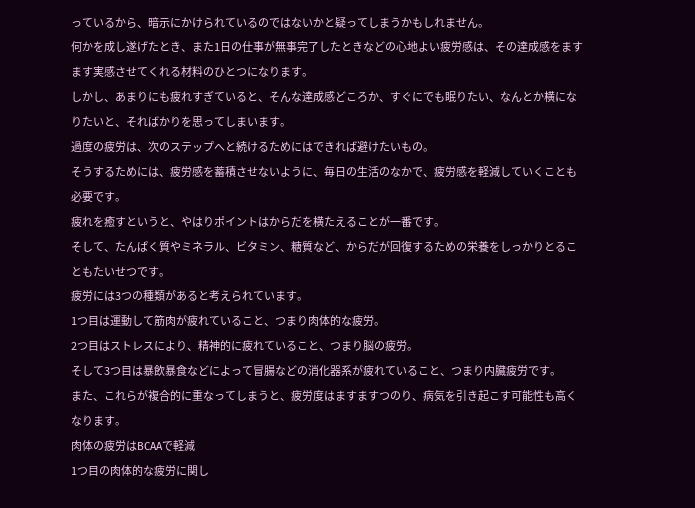っているから、暗示にかけられているのではないかと疑ってしまうかもしれません。
何かを成し遂げたとき、また1日の仕事が無事完了したときなどの心地よい疲労感は、その達成感をますます実感させてくれる材料のひとつになります。
しかし、あまりにも疲れすぎていると、そんな達成感どころか、すぐにでも眠りたい、なんとか横になりたいと、そればかりを思ってしまいます。
過度の疲労は、次のステップへと続けるためにはできれば避けたいもの。
そうするためには、疲労感を蓄積させないように、毎日の生活のなかで、疲労感を軽減していくことも必要です。
疲れを癒すというと、やはりポイントはからだを横たえることが一番です。
そして、たんぱく質やミネラル、ビタミン、糖質など、からだが回復するための栄養をしっかりとることもたいせつです。
疲労には3つの種類があると考えられています。
1つ目は運動して筋肉が疲れていること、つまり肉体的な疲労。
2つ目はストレスにより、精神的に疲れていること、つまり脳の疲労。
そして3つ目は暴飲暴食などによって冒腸などの消化器系が疲れていること、つまり内臓疲労です。
また、これらが複合的に重なってしまうと、疲労度はますますつのり、病気を引き起こす可能性も高くなります。
肉体の疲労はBCAAで軽減
1つ目の肉体的な疲労に関し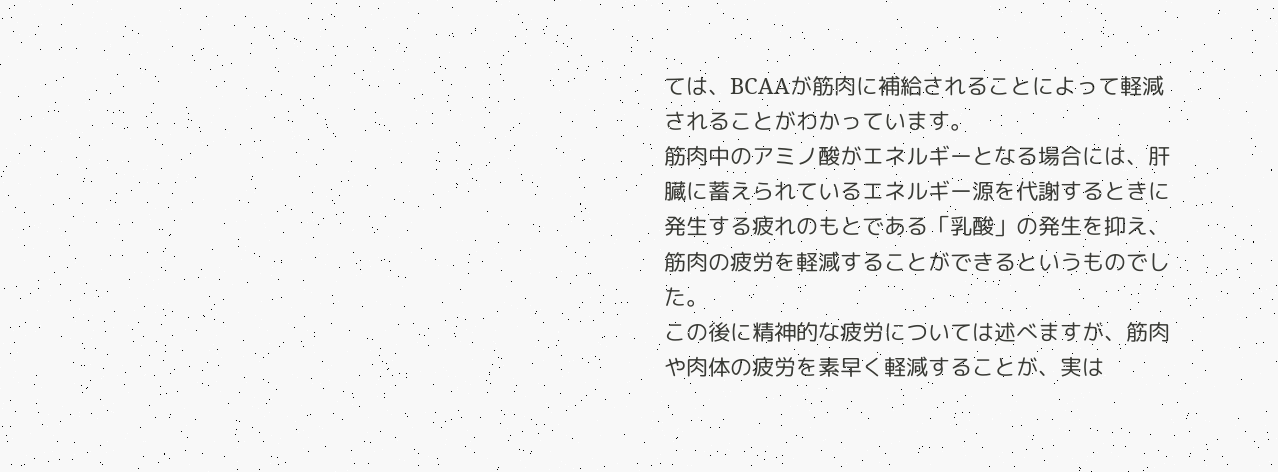ては、BCAAが筋肉に補給されることによって軽減されることがわかっています。
筋肉中のアミノ酸がエネルギーとなる場合には、肝臓に蓄えられているエネルギー源を代謝するときに発生する疲れのもとである「乳酸」の発生を抑え、筋肉の疲労を軽減することができるというものでした。
この後に精神的な疲労については述べますが、筋肉や肉体の疲労を素早く軽減することが、実は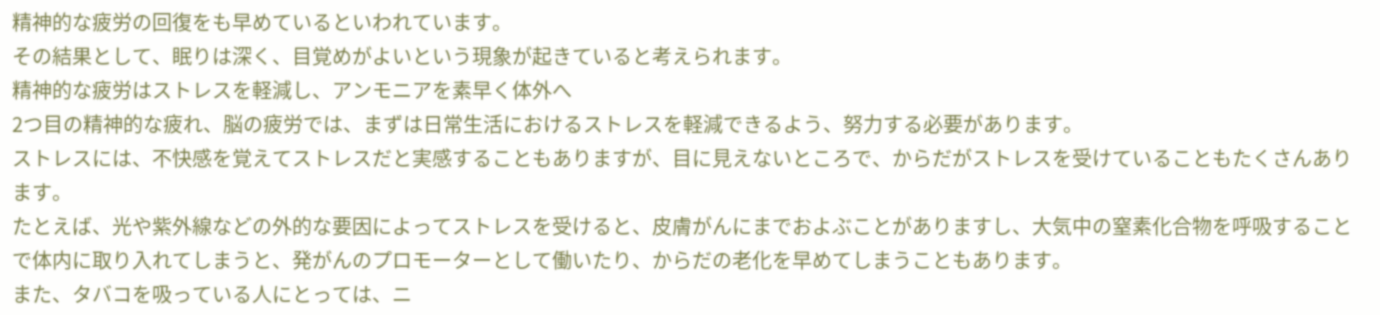精神的な疲労の回復をも早めているといわれています。
その結果として、眠りは深く、目覚めがよいという現象が起きていると考えられます。
精神的な疲労はストレスを軽減し、アンモニアを素早く体外へ
2つ目の精神的な疲れ、脳の疲労では、まずは日常生活におけるストレスを軽減できるよう、努力する必要があります。
ストレスには、不快感を覚えてストレスだと実感することもありますが、目に見えないところで、からだがストレスを受けていることもたくさんあります。
たとえば、光や紫外線などの外的な要因によってストレスを受けると、皮膚がんにまでおよぶことがありますし、大気中の窒素化合物を呼吸することで体内に取り入れてしまうと、発がんのプロモーターとして働いたり、からだの老化を早めてしまうこともあります。
また、タバコを吸っている人にとっては、ニ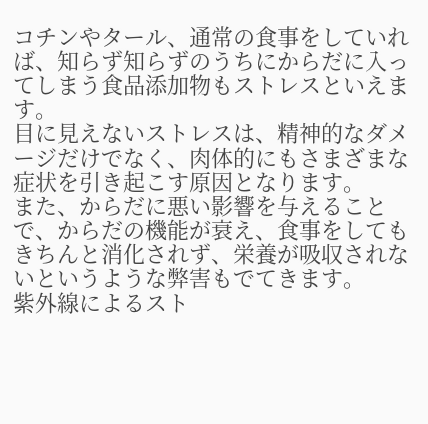コチンやタール、通常の食事をしていれば、知らず知らずのうちにからだに入ってしまう食品添加物もストレスといえます。
目に見えないストレスは、精神的なダメージだけでなく、肉体的にもさまざまな症状を引き起こす原因となります。
また、からだに悪い影響を与えることで、からだの機能が衰え、食事をしてもきちんと消化されず、栄養が吸収されないというような弊害もでてきます。
紫外線によるスト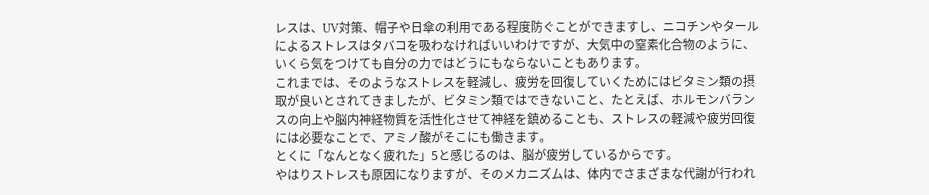レスは、UV対策、帽子や日傘の利用である程度防ぐことができますし、ニコチンやタールによるストレスはタバコを吸わなければいいわけですが、大気中の窒素化合物のように、いくら気をつけても自分の力ではどうにもならないこともあります。
これまでは、そのようなストレスを軽減し、疲労を回復していくためにはビタミン類の摂取が良いとされてきましたが、ビタミン類ではできないこと、たとえば、ホルモンバランスの向上や脳内神経物質を活性化させて神経を鎮めることも、ストレスの軽減や疲労回復には必要なことで、アミノ酸がそこにも働きます。
とくに「なんとなく疲れた」5と感じるのは、脳が疲労しているからです。
やはりストレスも原因になりますが、そのメカニズムは、体内でさまざまな代謝が行われ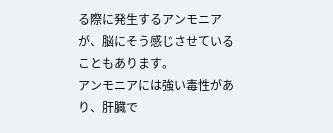る際に発生するアンモニアが、脳にそう感じさせていることもあります。
アンモニアには強い毒性があり、肝臓で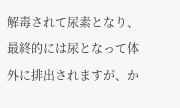解毒されて尿素となり、最終的には尿となって体外に排出されますが、か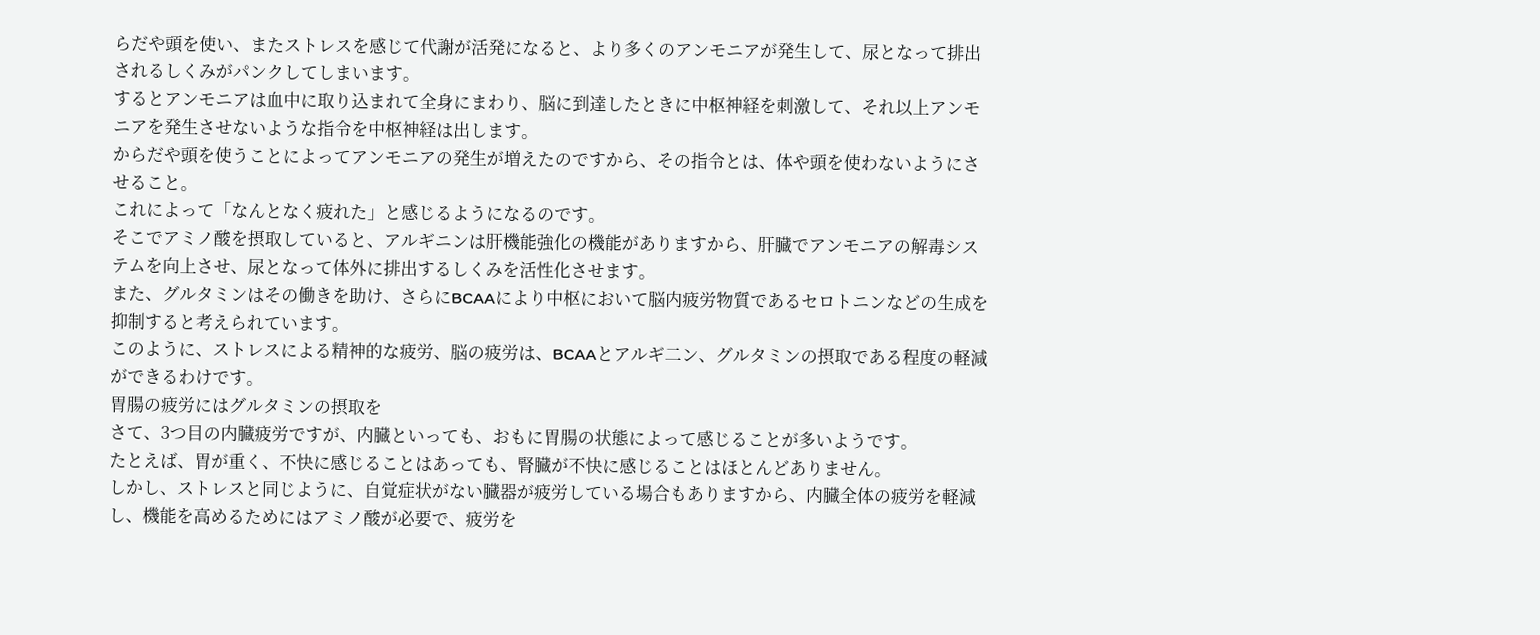らだや頭を使い、またストレスを感じて代謝が活発になると、より多くのアンモニアが発生して、尿となって排出されるしくみがパンクしてしまいます。
するとアンモニアは血中に取り込まれて全身にまわり、脳に到達したときに中枢神経を刺激して、それ以上アンモニアを発生させないような指令を中枢神経は出します。
からだや頭を使うことによってアンモニアの発生が増えたのですから、その指令とは、体や頭を使わないようにさせること。
これによって「なんとなく疲れた」と感じるようになるのです。
そこでアミノ酸を摂取していると、アルギニンは肝機能強化の機能がありますから、肝臓でアンモニアの解毒システムを向上させ、尿となって体外に排出するしくみを活性化させます。
また、グルタミンはその働きを助け、さらにBCAAにより中枢において脳内疲労物質であるセロトニンなどの生成を抑制すると考えられています。
このように、ストレスによる精神的な疲労、脳の疲労は、BCAAとアルギ二ン、グルタミンの摂取である程度の軽減ができるわけです。
胃腸の疲労にはグルタミンの摂取を
さて、3つ目の内臓疲労ですが、内臓といっても、おもに胃腸の状態によって感じることが多いようです。
たとえば、胃が重く、不快に感じることはあっても、腎臓が不快に感じることはほとんどありません。
しかし、ストレスと同じように、自覚症状がない臓器が疲労している場合もありますから、内臓全体の疲労を軽減し、機能を高めるためにはアミノ酸が必要で、疲労を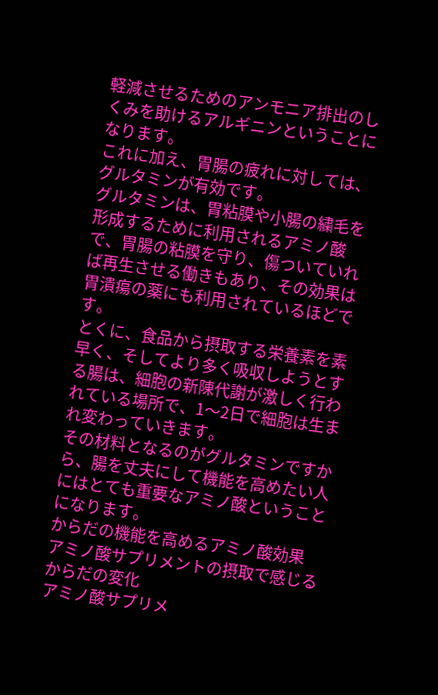軽減させるためのアンモニア排出のしくみを助けるアルギニンということになります。
これに加え、胃腸の疲れに対しては、グルタミンが有効です。
グルタミンは、胃粘膜や小腸の繍毛を形成するために利用されるアミノ酸で、胃腸の粘膜を守り、傷ついていれば再生させる働きもあり、その効果は胃潰瘍の薬にも利用されているほどです。
とくに、食品から摂取する栄養素を素早く、そしてより多く吸収しようとする腸は、細胞の新陳代謝が激しく行われている場所で、1〜2日で細胞は生まれ変わっていきます。
その材料となるのがグルタミンですから、腸を丈夫にして機能を高めたい人にはとても重要なアミノ酸ということになります。
からだの機能を高めるアミノ酸効果
アミノ酸サプリメントの摂取で感じるからだの変化
アミノ酸サプリメ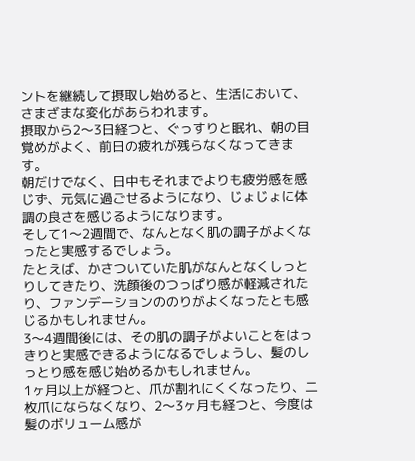ントを継続して摂取し始めると、生活において、さまざまな変化があらわれます。
摂取から2〜3日経つと、ぐっすりと眠れ、朝の目覚めがよく、前日の疲れが残らなくなってきます。
朝だけでなく、日中もそれまでよりも疲労感を感じず、元気に過ごせるようになり、じょじょに体調の良さを感じるようになります。
そして1〜2週間で、なんとなく肌の調子がよくなったと実感するでしょう。
たとえば、かさついていた肌がなんとなくしっとりしてきたり、洗顔後のつっぱり感が軽減されたり、ファンデーションののりがよくなったとも感じるかもしれません。
3〜4週間後には、その肌の調子がよいことをはっきりと実感できるようになるでしょうし、髪のしっとり感を感じ始めるかもしれません。
1ヶ月以上が経つと、爪が割れにくくなったり、二枚爪にならなくなり、2〜3ヶ月も経つと、今度は髪のボリューム感が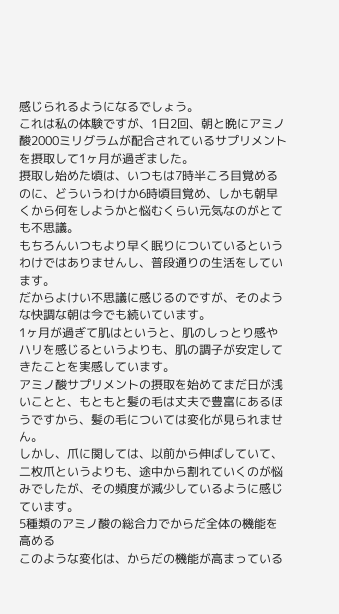感じられるようになるでしょう。
これは私の体験ですが、1日2回、朝と晩にアミノ酸2000ミリグラムが配合されているサプリメントを摂取して1ヶ月が過ぎました。
摂取し始めた頃は、いつもは7時半ころ目覚めるのに、どういうわけか6時頃目覚め、しかも朝早くから何をしようかと悩むくらい元気なのがとても不思議。
もちろんいつもより早く眠りについているというわけではありませんし、普段通りの生活をしています。
だからよけい不思議に感じるのですが、そのような快調な朝は今でも続いています。
1ヶ月が過ぎて肌はというと、肌のしっとり感やハリを感じるというよりも、肌の調子が安定してきたことを実感しています。
アミノ酸サプリメントの摂取を始めてまだ日が浅いことと、もともと髪の毛は丈夫で豊富にあるほうですから、髪の毛については変化が見られません。
しかし、爪に関しては、以前から伸ばしていて、二枚爪というよりも、途中から割れていくのが悩みでしたが、その頻度が減少しているように感じています。
5種類のアミノ酸の総合力でからだ全体の機能を高める
このような変化は、からだの機能が高まっている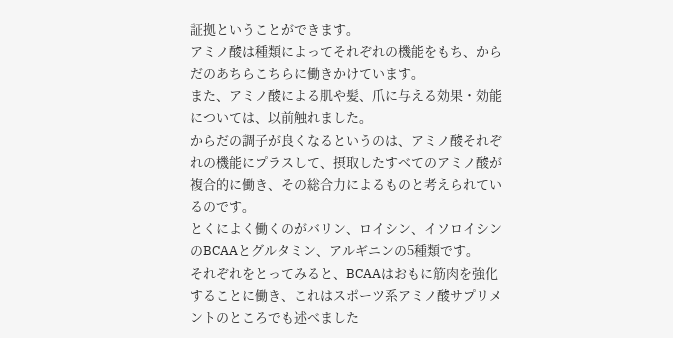証拠ということができます。
アミノ酸は種類によってそれぞれの機能をもち、からだのあちらこちらに働きかけています。
また、アミノ酸による肌や髪、爪に与える効果・効能については、以前触れました。
からだの調子が良くなるというのは、アミノ酸それぞれの機能にプラスして、摂取したすべてのアミノ酸が複合的に働き、その総合力によるものと考えられているのです。
とくによく働くのがバリン、ロイシン、イソロイシンのBCAAとグルタミン、アルギニンの5種類です。
それぞれをとってみると、BCAAはおもに筋肉を強化することに働き、これはスポーツ系アミノ酸サプリメントのところでも述べました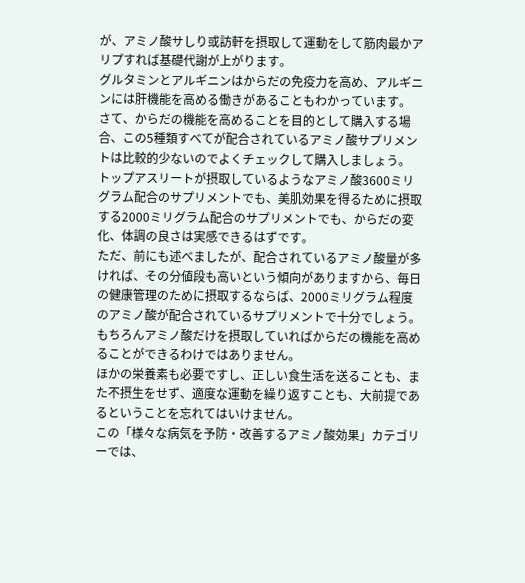が、アミノ酸サしり或訪軒を摂取して運動をして筋肉最かアリプすれば基礎代謝が上がります。
グルタミンとアルギニンはからだの免疫力を高め、アルギニンには肝機能を高める働きがあることもわかっています。
さて、からだの機能を高めることを目的として購入する場合、この5種類すべてが配合されているアミノ酸サプリメントは比較的少ないのでよくチェックして購入しましょう。
トップアスリートが摂取しているようなアミノ酸3600ミリグラム配合のサプリメントでも、美肌効果を得るために摂取する2000ミリグラム配合のサプリメントでも、からだの変化、体調の良さは実感できるはずです。
ただ、前にも述べましたが、配合されているアミノ酸量が多ければ、その分値段も高いという傾向がありますから、毎日の健康管理のために摂取するならば、2000ミリグラム程度のアミノ酸が配合されているサプリメントで十分でしょう。
もちろんアミノ酸だけを摂取していればからだの機能を高めることができるわけではありません。
ほかの栄養素も必要ですし、正しい食生活を送ることも、また不摂生をせず、適度な運動を繰り返すことも、大前提であるということを忘れてはいけません。
この「様々な病気を予防・改善するアミノ酸効果」カテゴリーでは、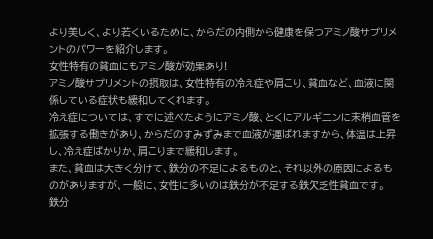より美しく、より若くいるために、からだの内側から健康を保つアミノ酸サプリメントのパワーを紹介します。
女性特有の貧血にもアミノ酸が効果あり!
アミノ酸サプリメントの摂取は、女性特有の冷え症や肩こり、貧血など、血液に関係している症状も緩和してくれます。
冷え症については、すでに述べたようにアミノ酸、とくにアルギ二ンに末梢血管を拡張する働きがあり、からだのすみずみまで血液が運ばれますから、体温は上昇し、冷え症ばかりか、肩こりまで緩和します。
また、貧血は大きく分けて、鉄分の不足によるものと、それ以外の原因によるものがありますが、一般に、女性に多いのは鉄分が不足する鉄欠乏性貧血です。
鉄分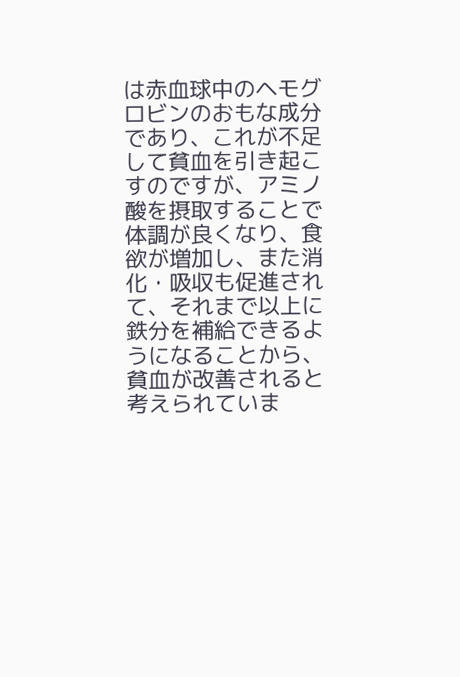は赤血球中のヘモグロビンのおもな成分であり、これが不足して貧血を引き起こすのですが、アミノ酸を摂取することで体調が良くなり、食欲が増加し、また消化・吸収も促進されて、それまで以上に鉄分を補給できるようになることから、貧血が改善されると考えられていま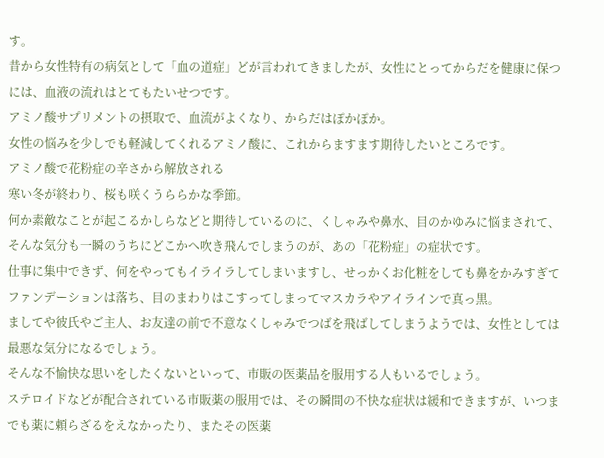す。
昔から女性特有の病気として「血の道症」どが言われてきましたが、女性にとってからだを健康に保つには、血液の流れはとてもたいせつです。
アミノ酸サプリメントの摂取で、血流がよくなり、からだはぽかぽか。
女性の悩みを少しでも軽減してくれるアミノ酸に、これからますます期待したいところです。
アミノ酸で花粉症の辛さから解放される
寒い冬が終わり、桜も咲くうららかな季節。
何か素敵なことが起こるかしらなどと期待しているのに、くしゃみや鼻水、目のかゆみに悩まされて、そんな気分も一瞬のうちにどこかへ吹き飛んでしまうのが、あの「花粉症」の症状です。
仕事に集中できず、何をやってもイライラしてしまいますし、せっかくお化粧をしても鼻をかみすぎてファンデーションは落ち、目のまわりはこすってしまってマスカラやアイラインで真っ黒。
ましてや彼氏やご主人、お友達の前で不意なくしゃみでつばを飛ばしてしまうようでは、女性としては最悪な気分になるでしょう。
そんな不愉快な思いをしたくないといって、市販の医薬品を服用する人もいるでしょう。
ステロイドなどが配合されている市販薬の服用では、その瞬間の不快な症状は緩和できますが、いつまでも薬に頼らざるをえなかったり、またその医薬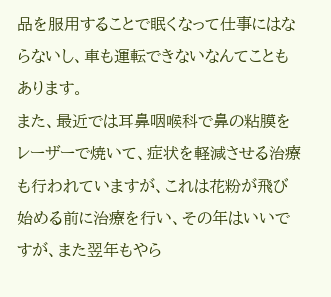品を服用することで眠くなって仕事にはならないし、車も運転できないなんてこともあります。
また、最近では耳鼻咽喉科で鼻の粘膜をレーザーで焼いて、症状を軽減させる治療も行われていますが、これは花粉が飛び始める前に治療を行い、その年はいいですが、また翌年もやら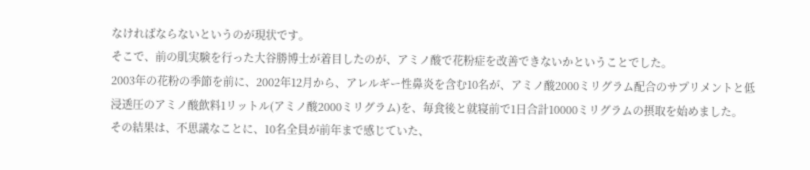なければならないというのが現状です。
そこで、前の肌実験を行った大谷勝博士が着目したのが、アミノ酸で花粉症を改善できないかということでした。
2003年の花粉の季節を前に、2002年12月から、アレルギー性鼻炎を含む10名が、アミノ酸2000ミリグラム配合のサプリメントと低浸透圧のアミノ酸飲料1リットル(アミノ酸2000ミリグラム)を、毎食後と就寝前で1日合計10000ミリグラムの摂取を始めました。
その結果は、不思議なことに、10名全員が前年まで感じていた、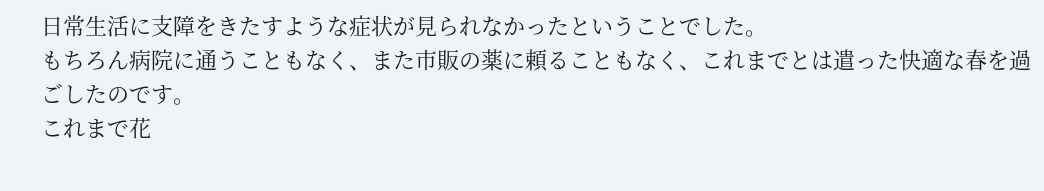日常生活に支障をきたすような症状が見られなかったということでした。
もちろん病院に通うこともなく、また市販の薬に頼ることもなく、これまでとは遣った快適な春を過ごしたのです。
これまで花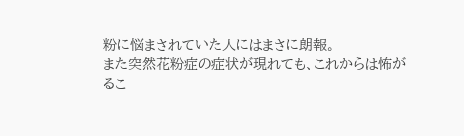粉に悩まされていた人にはまさに朗報。
また突然花粉症の症状が現れても、これからは怖がるこ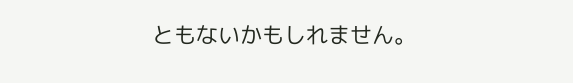ともないかもしれません。